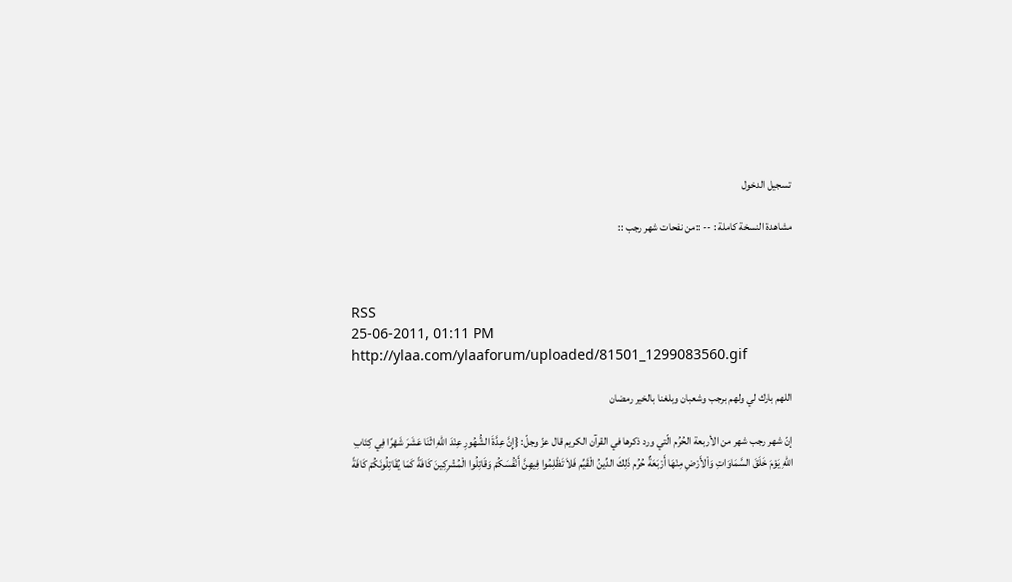تسجيل الدخول

مشاهدة النسخة كاملة : -- ::من نفحات شهر رجب ::



RSS
25-06-2011, 01:11 PM
http://ylaa.com/ylaaforum/uploaded/81501_1299083560.gif

اللهم بارك لي ولهم برجب وشعبان وبلغنا بالخير رمضان

إنّ شهر رجب شهر من الأربعة الحُرُم الّتي ورد ذكرها في القرآن الكريم قال عزّ وجلّ: {إِنَّ عِدَّةَ الشُّهُورِ عِنْدَ اللهِ اثْنَا عَشَرَ شَهْرًا فِي كِتَابِ اللهِ يَوْمَ خَلَقَ السَّمَاوَاتِ وَاْلأَرْضِ مِنْهَا أَرْبَعَةٌ حُرُم ذَلِكَ الدِّينُ الْقَيِّم فَلاَ تَظْلِمُوا فِيهِنَّ أَنْفُسَكُمْ وَقَاتِلُوا الْمُشْرِكِينَ كَافَةً كَمَا يُقَاتِلُونَكُمْ كَافَةً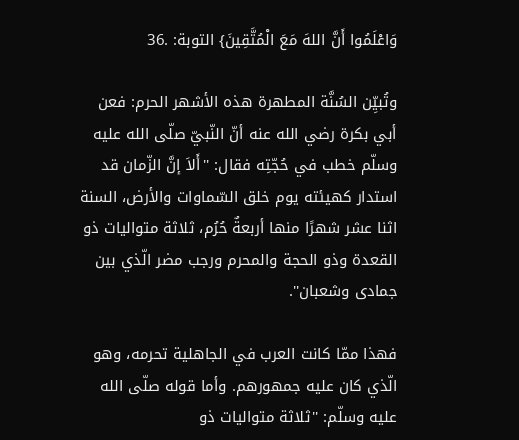وَاعْلَمُوا أَنَّ اللهَ مَعَ الْمُتَّقِينَ} التوبة: .36

وتُبيِّن السُنَّة المطهرة هذه الأشهر الحرم: فعن أبي بكرة رضي الله عنه أنّ النّبيّ صلّى الله عليه وسلّم خطب في حُجّتِه فقال: ''أَلاَ إنَّ الزّمان قد استدار كهيئته يوم خلق السّماوات والأرض، السنة اثنا عشر شهرًا منها أربعةٌ حُرُم، ثلاثة متواليات ذو القعدة وذو الحجة والمحرم ورجب مضر الّذي بين جمادى وشعبان''.

فهذا ممّا كانت العرب في الجاهلية تحرمه، وهو الّذي كان عليه جمهورهم. وأما قوله صلّى الله عليه وسلّم: ''ثلاثة متواليات ذو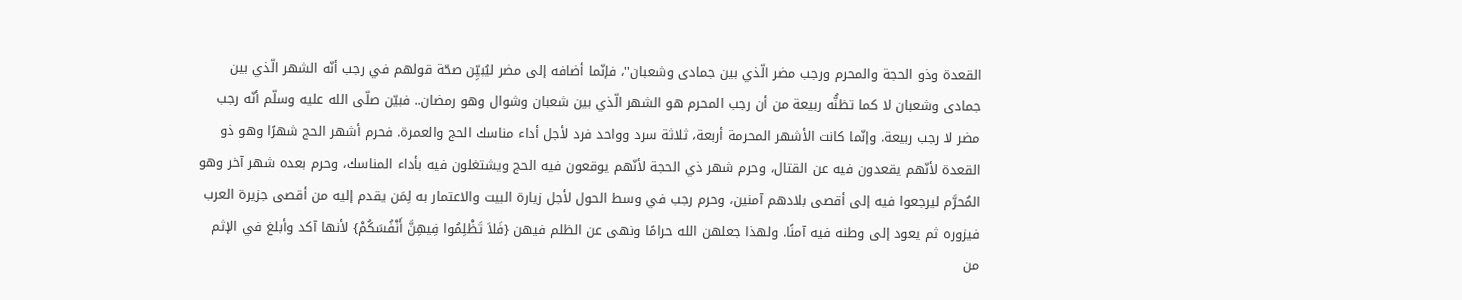القعدة وذو الحجة والمحرم ورجب مضر الّذي بين جمادى وشعبان''، فإنّما أضافه إلى مضر ليُبيِّن صحّة قولهم في رجب أنّه الشهر الّذي بين جمادى وشعبان لا كما تظنُّه ربيعة من أن رجب المحرم هو الشهر الّذي بين شعبان وشوال وهو رمضان.. فبيّن صلّى الله عليه وسلّم أنّه رجب مضر لا رجب ربيعة. وإنّما كانت الأشهر المحرمة أربعة، ثلاثة سرد وواحد فرد لأجل أداء مناسك الحج والعمرة. فحرم أشهر الحج شهرًا وهو ذو القعدة لأنّهم يقعدون فيه عن القتال، وحرم شهر ذي الحجة لأنّهم يوقعون فيه الحج ويشتغلون فيه بأداء المناسك، وحرم بعده شهر آخر وهو المُحرَّم ليرجعوا فيه إلى أقصى بلادهم آمنين، وحرم رجب في وسط الحول لأجل زيارة البيت والاعتمار به لِمَن يقدم إليه من أقصى جزيرة العرب فيزوره ثم يعود إلى وطنه فيه آمنًا. ولهذا جعلهن الله حرامًا ونهى عن الظلم فيهن {فَلاَ تَظْلِمُوا فِيهِنَّ أَنْفُسَكُمْ} لأنها آكد وأبلغ في الإثم من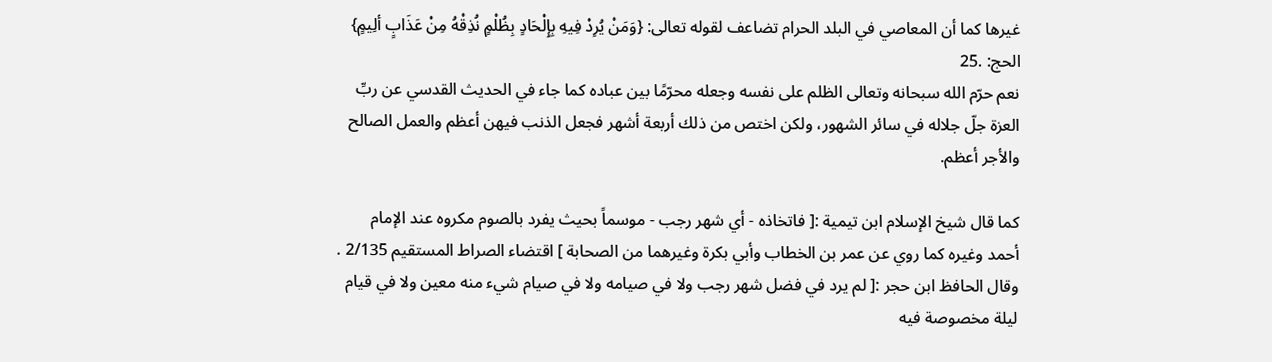غيرها كما أن المعاصي في البلد الحرام تضاعف لقوله تعالى: {وَمَنْ يُرِدْ فِيهِ بِإِلْحَادٍ بِظُلْمٍ نُذِقْهُ مِنْ عَذَابٍ ألِيمٍ} الحج: .25
نعم حرّم الله سبحانه وتعالى الظلم على نفسه وجعله محرّمًا بين عباده كما جاء في الحديث القدسي عن ربِّ العزة جلّ جلاله في سائر الشهور، ولكن اختص من ذلك أربعة أشهر فجعل الذنب فيهن أعظم والعمل الصالح والأجر أعظم.

كما قال شيخ الإسلام ابن تيمية :[ فاتخاذه - أي شهر رجب - موسماً بحيث يفرد بالصوم مكروه عند الإمام أحمد وغيره كما روي عن عمر بن الخطاب وأبي بكرة وغيرهما من الصحابة ] اقتضاء الصراط المستقيم 2/135 .
وقال الحافظ ابن حجر :[ لم يرد في فضل شهر رجب ولا في صيامه ولا في صيام شيء منه معين ولا في قيام ليلة مخصوصة فيه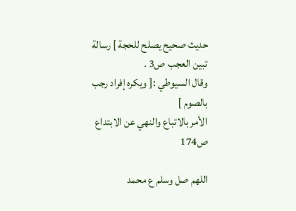حديث صحيح يصلح للحجة ] رسالة تبين العجب ص3 .
وقال السيوطي :[ ويكره إفراد رجب بالصوم ]
الأمر بالاتباع والنهي عن الابتداع ص174

اللهم صل وسلم ع محمد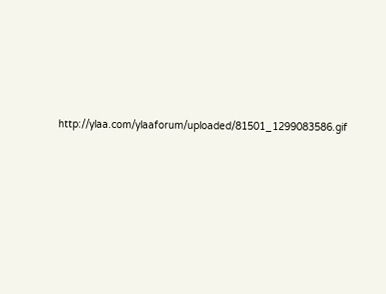http://ylaa.com/ylaaforum/uploaded/81501_1299083586.gif